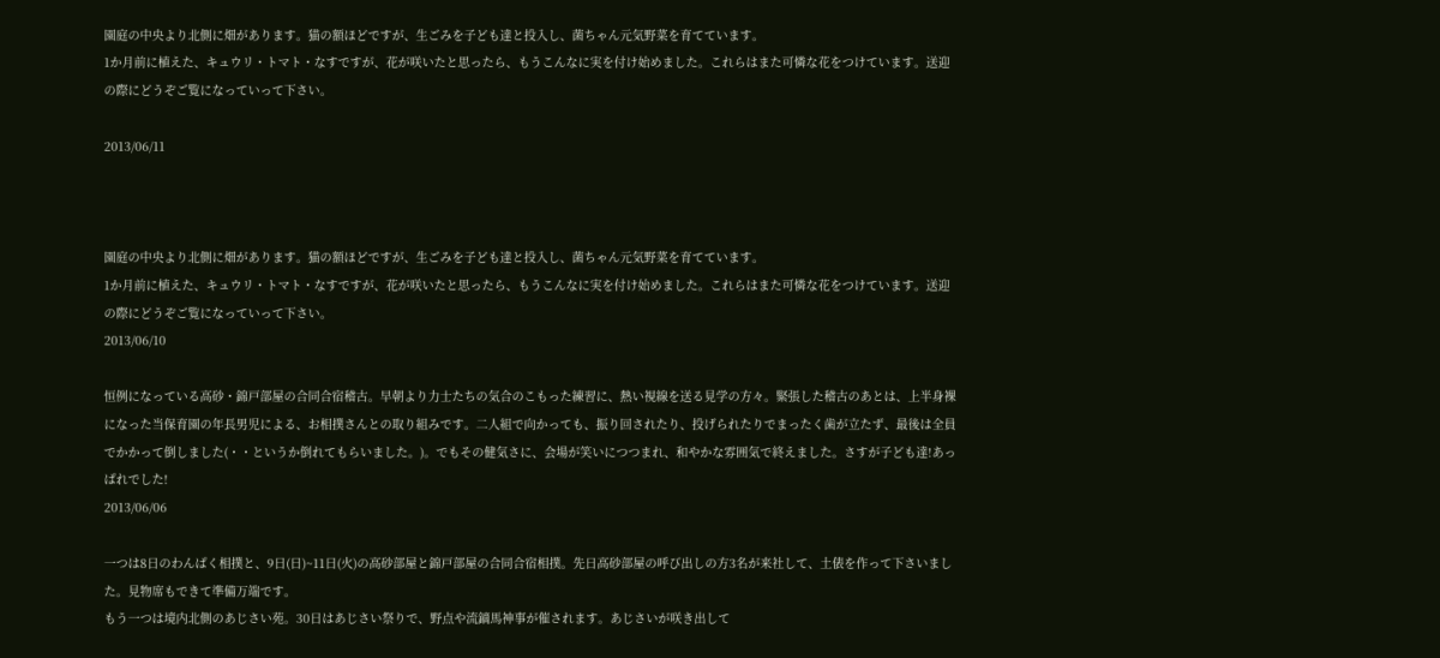園庭の中央より北側に畑があります。猫の額ほどですが、生ごみを子ども達と投入し、菌ちゃん元気野菜を育てています。
1か月前に植えた、キュウリ・トマト・なすですが、花が咲いたと思ったら、もうこんなに実を付け始めました。これらはまた可憐な花をつけています。送迎の際にどうぞご覧になっていって下さい。

2013/06/11



園庭の中央より北側に畑があります。猫の額ほどですが、生ごみを子ども達と投入し、菌ちゃん元気野菜を育てています。
1か月前に植えた、キュウリ・トマト・なすですが、花が咲いたと思ったら、もうこんなに実を付け始めました。これらはまた可憐な花をつけています。送迎の際にどうぞご覧になっていって下さい。
2013/06/10

恒例になっている高砂・錦戸部屋の合同合宿稽古。早朝より力士たちの気合のこもった練習に、熱い視線を送る見学の方々。緊張した稽古のあとは、上半身裸になった当保育園の年長男児による、お相撲さんとの取り組みです。二人組で向かっても、振り回されたり、投げられたりでまったく歯が立たず、最後は全員でかかって倒しました(・・というか倒れてもらいました。)。でもその健気さに、会場が笑いにつつまれ、和やかな雰囲気で終えました。さすが子ども達!あっぱれでした!
2013/06/06

一つは8日のわんぱく相撲と、9日(日)~11日(火)の高砂部屋と錦戸部屋の合同合宿相撲。先日高砂部屋の呼び出しの方3名が来社して、土俵を作って下さいました。見物席もできて準備万端です。
もう一つは境内北側のあじさい苑。30日はあじさい祭りで、野点や流鏑馬神事が催されます。あじさいが咲き出して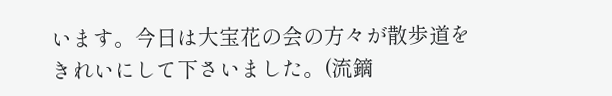います。今日は大宝花の会の方々が散歩道をきれいにして下さいました。(流鏑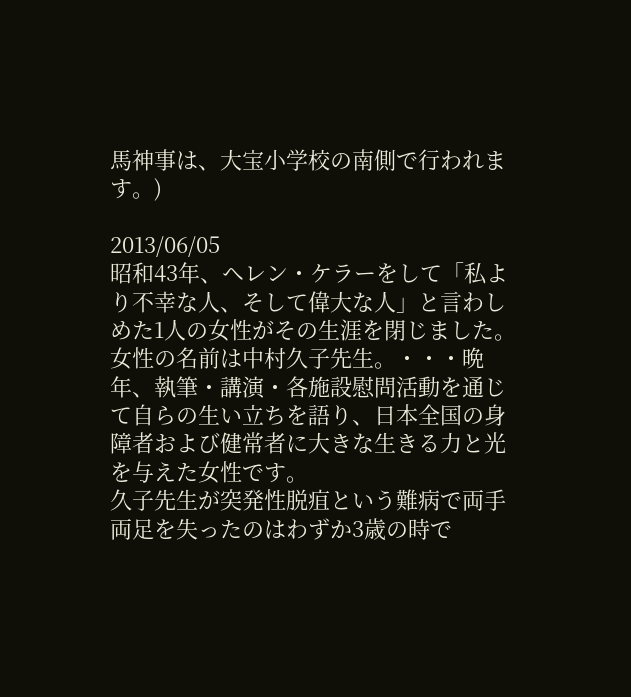馬神事は、大宝小学校の南側で行われます。)

2013/06/05
昭和43年、ヘレン・ケラーをして「私より不幸な人、そして偉大な人」と言わしめた1人の女性がその生涯を閉じました。女性の名前は中村久子先生。・・・晩年、執筆・講演・各施設慰問活動を通じて自らの生い立ちを語り、日本全国の身障者および健常者に大きな生きる力と光を与えた女性です。
久子先生が突発性脱疽という難病で両手両足を失ったのはわずか3歳の時で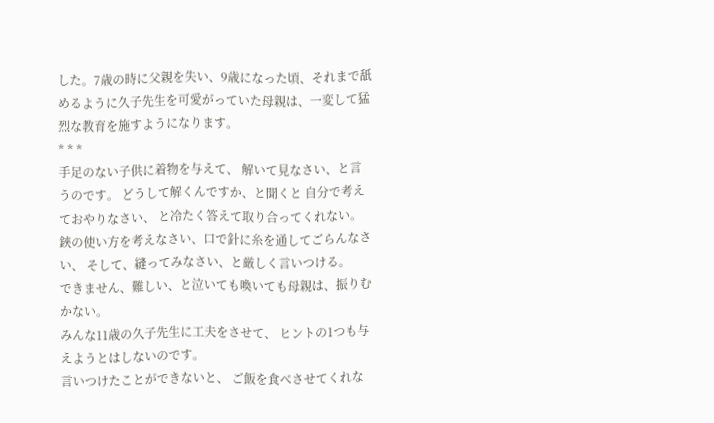した。7歳の時に父親を失い、9歳になった頃、それまで舐めるように久子先生を可愛がっていた母親は、一変して猛烈な教育を施すようになります。
* * *
手足のない子供に着物を与えて、 解いて見なさい、と言うのです。 どうして解くんですか、と聞くと 自分で考えておやりなさい、 と冷たく答えて取り合ってくれない。
鋏の使い方を考えなさい、口で針に糸を通してごらんなさい、 そして、縫ってみなさい、と厳しく言いつける。
できません、難しい、と泣いても喚いても母親は、振りむかない。
みんな11歳の久子先生に工夫をさせて、 ヒントの1つも与えようとはしないのです。
言いつけたことができないと、 ご飯を食べさせてくれな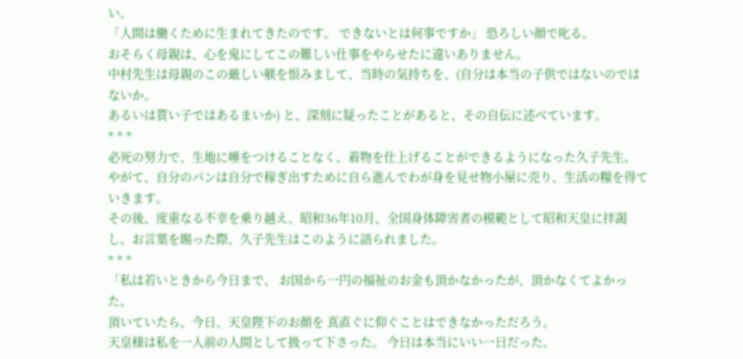い。
「人間は働くために生まれてきたのです。 できないとは何事ですか」 恐ろしい顔で叱る。
おそらく母親は、心を鬼にしてこの難しい仕事をやらせたに違いありません。
中村先生は母親のこの厳しい躾を恨みまして、当時の気持ちを、(自分は本当の子供ではないのではないか。
あるいは貰い子ではあるまいか) と、深刻に疑ったことがあると、その自伝に述べています。
* * *
必死の努力で、生地に唾をつけることなく、着物を仕上げることができるようになった久子先生。
やがて、自分のパンは自分で稼ぎ出すために自ら進んでわが身を見せ物小屋に売り、生活の糧を得ていきます。
その後、度重なる不幸を乗り越え、昭和36年10月、全国身体障害者の模範として昭和天皇に拝謁し、お言葉を賜った際、久子先生はこのように語られました。
* * *
「私は若いときから今日まで、 お国から一円の福祉のお金も頂かなかったが、頂かなくてよかった。
頂いていたら、今日、天皇陛下のお顔を 真直ぐに仰ぐことはできなかっただろう。
天皇様は私を一人前の人間として扱って下さった。 今日は本当にいい一日だった。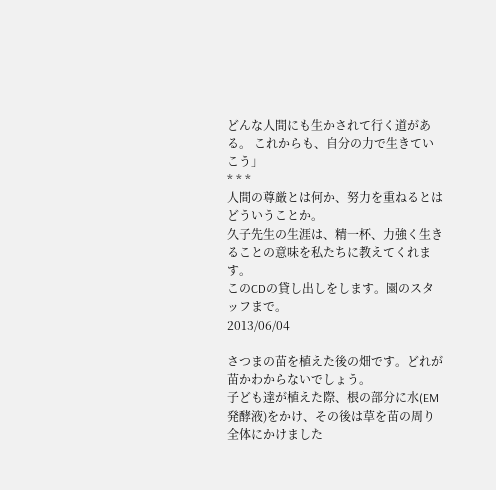どんな人間にも生かされて行く道がある。 これからも、自分の力で生きていこう」
* * *
人間の尊厳とは何か、努力を重ねるとはどういうことか。
久子先生の生涯は、精一杯、力強く生きることの意味を私たちに教えてくれます。
このCDの貸し出しをします。園のスタッフまで。
2013/06/04

さつまの苗を植えた後の畑です。どれが苗かわからないでしょう。
子ども達が植えた際、根の部分に水(EM発酵液)をかけ、その後は草を苗の周り全体にかけました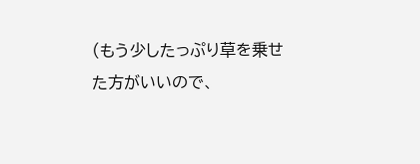(もう少したっぷり草を乗せた方がいいので、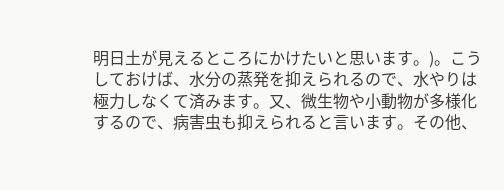明日土が見えるところにかけたいと思います。)。こうしておけば、水分の蒸発を抑えられるので、水やりは極力しなくて済みます。又、微生物や小動物が多様化するので、病害虫も抑えられると言います。その他、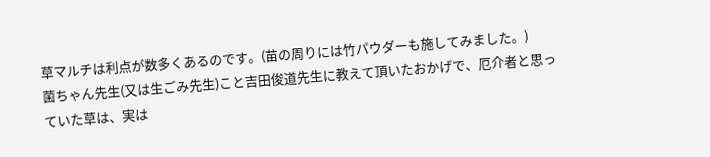草マルチは利点が数多くあるのです。(苗の周りには竹パウダーも施してみました。)
菌ちゃん先生(又は生ごみ先生)こと吉田俊道先生に教えて頂いたおかげで、厄介者と思っていた草は、実は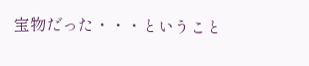宝物だった・・・ということ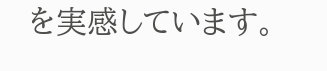を実感しています。